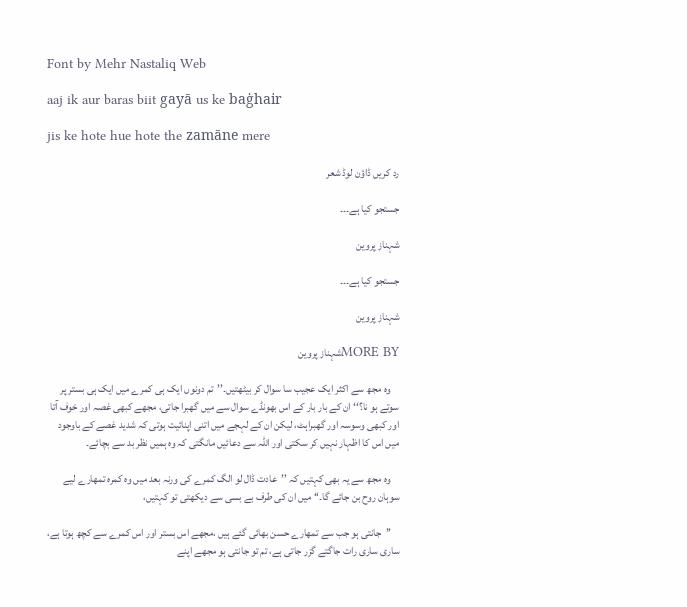Font by Mehr Nastaliq Web

aaj ik aur baras biit gayā us ke baġhair

jis ke hote hue hote the zamāne mere

رد کریں ڈاؤن لوڈ شعر

جستجو کیا ہے۔۔۔

شہناز پروین

جستجو کیا ہے۔۔۔

شہناز پروین

MORE BYشہناز پروین

    وہ مجھ سے اکثر ایک عجیب سا سوال کر بیٹھتیں۔’’تم دونوں ایک ہی کمرے میں ایک ہی بستر پر سوتے ہو نا؟‘‘ ان کے بار بار کے اس بھونڈے سوال سے میں گھبرا جاتی، مجھے کبھی غصہ اور خوف آتا اور کبھی وسوسہ اور گھبراہٹ، لیکن ان کے لہجے میں اتنی اپنائیت ہوتی کہ شدید غصے کے باوجود میں اس کا اظہار نہیں کر سکتی اور اللہ سے دعائیں مانگتی کہ وہ ہمیں نظر بد سے بچائے۔

    وہ مجھ سے یہ بھی کہتیں کہ ’’عادت ڈال لو الگ کمرے کی ورنہ بعد میں وہ کمرہ تمھارے لیے سوہان روح بن جائے گا۔‘‘ میں ان کی طرف بے بسی سے دیکھتی تو کہتیں،

    ’’جانتی ہو جب سے تمھارے حسن بھائی گئے ہیں ،مجھے اس بستر اور اس کمرے سے کچھ ہوتا ہے، ساری ساری رات جاگتے گزر جاتی ہے، تم تو جانتی ہو مجھے اپنے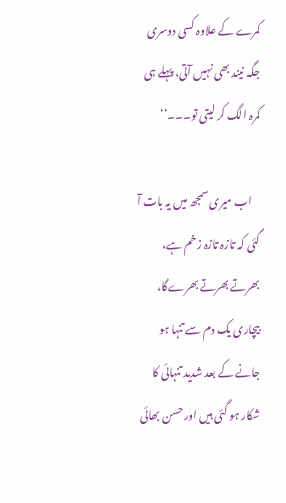کمرے کے علاوہ کسی دوسری جگہ نیند بھی نہیں آتی، پہلے ہی کمرہ الگ کر لیتی تو۔۔۔‘‘

    اب میری سمجھ میں یہ بات آ گئی کہ تازہ تازہ زخم ہے، بھرتے بھرتے بھرےگا، بیچاری یک دم سے تنہا ہو جانے کے بعد شدید تنہائی کا شکار ہو گئی ہیں اور حسن بھائی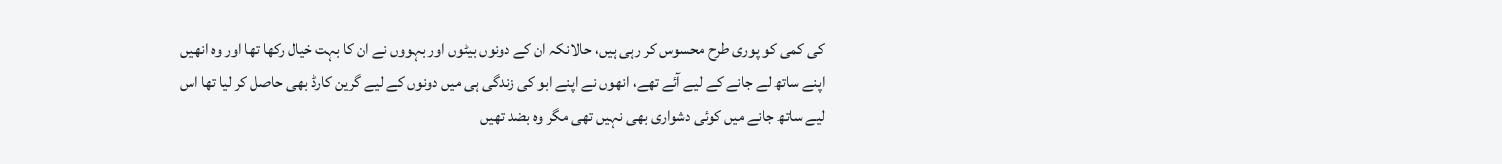کی کمی کو پوری طرح محسوس کر رہی ہیں، حالانکہ ان کے دونوں بیٹوں اور بہووں نے ان کا بہت خیال رکھا تھا اور وہ انھیں اپنے ساتھ لے جانے کے لیے آئے تھے، انھوں نے اپنے ابو کی زندگی ہی میں دونوں کے لیے گرین کارڈ بھی حاصل کر لیا تھا اس لیے ساتھ جانے میں کوئی دشواری بھی نہیں تھی مگر وہ بضد تھیں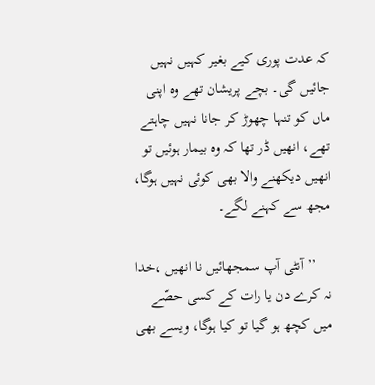کہ عدت پوری کیے بغیر کہیں نہیں جائیں گی۔ بچے پریشان تھے وہ اپنی ماں کو تنہا چھوڑ کر جانا نہیں چاہتے تھے، انھیں ڈر تھا کہ وہ بیمار ہوئیں تو انھیں دیکھنے والا بھی کوئی نہیں ہوگا، مجھ سے کہنے لگے۔

    ’’آنٹی آپ سمجھائیں نا انھیں ،خدا نہ کرے دن یا رات کے کسی حصّے میں کچھ ہو گیا تو کیا ہوگا، ویسے بھی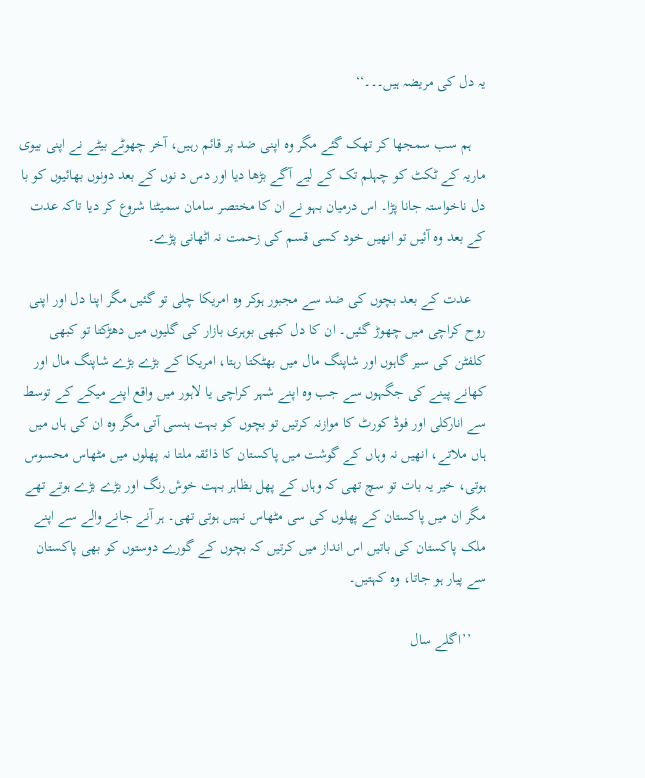یہ دل کی مریضہ ہیں۔۔۔‘‘

    ہم سب سمجھا کر تھک گئے مگر وہ اپنی ضد پر قائم رہیں، آخر چھوٹے بیٹے نے اپنی بیوی ماریہ کے ٹکٹ کو چہلم تک کے لیے آگے بڑھا دیا اور دس د نوں کے بعد دونوں بھائیوں کو با دل ناخواستہ جانا پڑا۔ اس درمیان بہو نے ان کا مختصر سامان سمیٹنا شروع کر دیا تاکہ عدت کے بعد وہ آئیں تو انھیں خود کسی قسم کی زحمت نہ اٹھانی پڑے۔

    عدت کے بعد بچوں کی ضد سے مجبور ہوکر وہ امریکا چلی تو گئیں مگر اپنا دل اور اپنی روح کراچی میں چھوڑ گئیں۔ ان کا دل کبھی بوہری بازار کی گلیوں میں دھڑکتا تو کبھی کلفٹن کی سیر گاہوں اور شاپنگ مال میں بھٹکتا رہتا، امریکا کے بڑے بڑے شاپنگ مال اور کھانے پینے کی جگہوں سے جب وہ اپنے شہر کراچی یا لاہور میں واقع اپنے میکے کے توسط سے انارکلی اور فوڈ کورٹ کا موازنہ کرتیں تو بچوں کو بہت ہنسی آتی مگر وہ ان کی ہاں میں ہاں ملاتے، انھیں نہ وہاں کے گوشت میں پاکستان کا ذائقہ ملتا نہ پھلوں میں مٹھاس محسوس ہوتی، خیر یہ بات تو سچ تھی کہ وہاں کے پھل بظاہر بہت خوش رنگ اور بڑے بڑے ہوتے تھے مگر ان میں پاکستان کے پھلوں کی سی مٹھاس نہیں ہوتی تھی۔ ہر آنے جانے والے سے اپنے ملک پاکستان کی باتیں اس انداز میں کرتیں کہ بچوں کے گورے دوستوں کو بھی پاکستان سے پیار ہو جاتا، وہ کہتیں۔

    ’’اگلے سال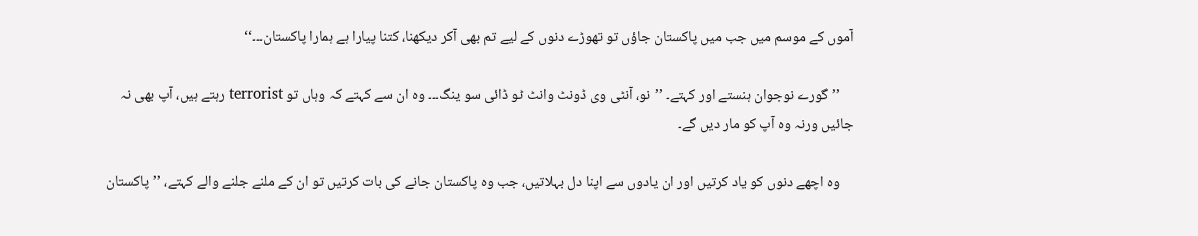آموں کے موسم میں جب میں پاکستان جاؤں تو تھوڑے دنوں کے لیے تم بھی آکر دیکھنا، کتنا پیارا ہے ہمارا پاکستان۔۔۔‘‘

    ’’گورے نوجوان ہنستے اور کہتے۔ ’’نو، آنٹی وی ڈونٹ وانٹ ٹو ڈائی سو ینگ۔۔۔ وہ ان سے کہتے کہ وہاں تو terrorist رہتے ہیں، آپ بھی نہ جائیں ورنہ وہ آپ کو مار دیں گے۔

    وہ اچھے دنوں کو یاد کرتیں اور ان یادوں سے اپنا دل بہلاتیں، جب وہ پاکستان جانے کی بات کرتیں تو ان کے ملنے جلنے والے کہتے، ’’پاکستان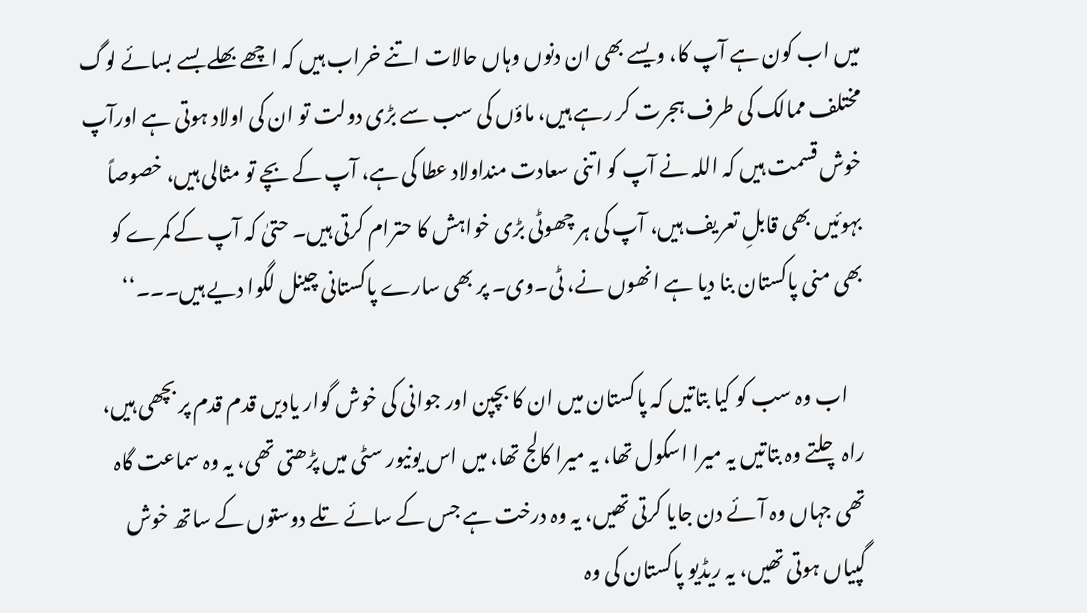میں اب کون ہے آپ کا، ویسے بھی ان دنوں وہاں حالات اتنے خراب ہیں کہ اچھے بھلے بسے بسائے لوگ مختلف ممالک کی طرف ہجرت کر رہے ہیں، ماؤں کی سب سے بڑی دولت تو ان کی اولاد ہوتی ہے اورآپ خوش قسمت ہیں کہ اللہ نے آپ کو اتنی سعادت منداولاد عطا کی ہے، آپ کے بچے تو مثالی ہیں، خصوصاً بہوئیں بھی قابلِ تعریف ہیں، آپ کی ہر چھوٹی بڑی خواہش کا حترام کرتی ہیں۔ حتیٰ کہ آپ کے کمرے کو بھی منی پاکستان بنا دیا ہے انھوں نے، ٹی۔وی۔ پر بھی سارے پاکستانی چینل لگوا دیے ہیں۔۔۔‘‘

    اب وہ سب کو کیا بتاتیں کہ پاکستان میں ان کا بچپن اور جوانی کی خوش گوار یادیں قدم قدم پر بچھی ہیں، راہ چلتے وہ بتاتیں یہ میرا اسکول تھا، یہ میرا کالج تھا، میں اس یونیور سٹی میں پڑھتی تھی، یہ وہ سماعت گاہ تھی جہاں وہ آئے دن جایا کرتی تھیں، یہ وہ درخت ہے جس کے سائے تلے دوستوں کے ساتھ خوش گپیاں ہوتی تھیں، یہ ریڈیو پاکستان کی وہ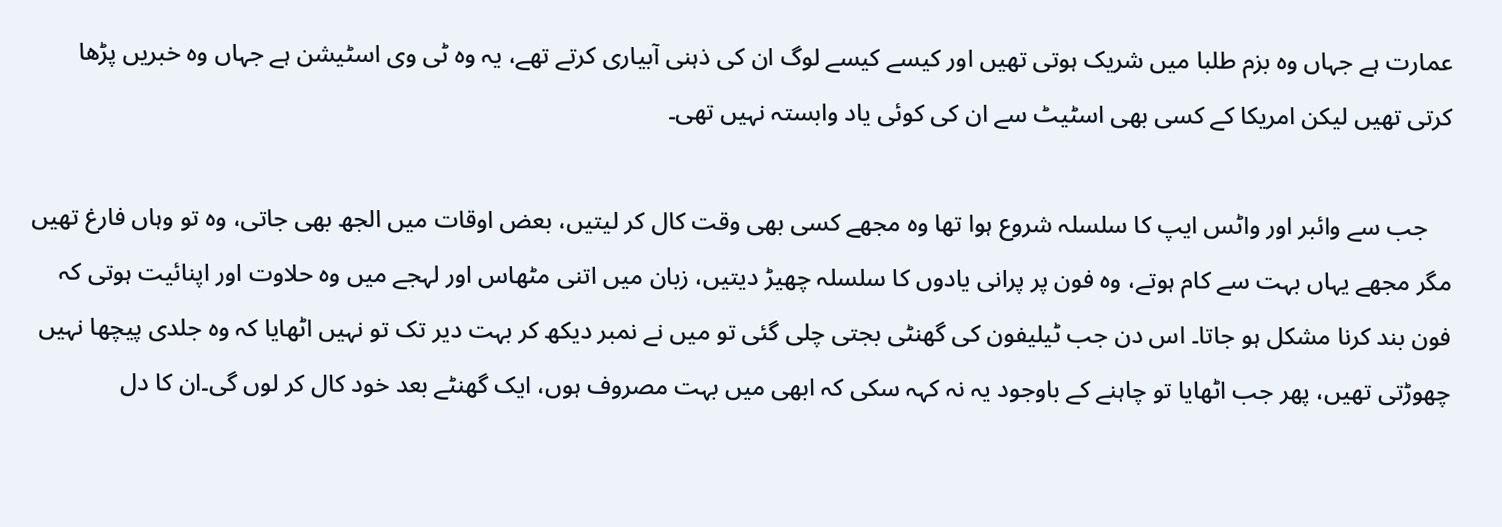عمارت ہے جہاں وہ بزم طلبا میں شریک ہوتی تھیں اور کیسے کیسے لوگ ان کی ذہنی آبیاری کرتے تھے، یہ وہ ٹی وی اسٹیشن ہے جہاں وہ خبریں پڑھا کرتی تھیں لیکن امریکا کے کسی بھی اسٹیٹ سے ان کی کوئی یاد وابستہ نہیں تھی۔

    جب سے وائبر اور واٹس ایپ کا سلسلہ شروع ہوا تھا وہ مجھے کسی بھی وقت کال کر لیتیں، بعض اوقات میں الجھ بھی جاتی، وہ تو وہاں فارغ تھیں مگر مجھے یہاں بہت سے کام ہوتے، وہ فون پر پرانی یادوں کا سلسلہ چھیڑ دیتیں، زبان میں اتنی مٹھاس اور لہجے میں وہ حلاوت اور اپنائیت ہوتی کہ فون بند کرنا مشکل ہو جاتا۔ اس دن جب ٹیلیفون کی گھنٹی بجتی چلی گئی تو میں نے نمبر دیکھ کر بہت دیر تک تو نہیں اٹھایا کہ وہ جلدی پیچھا نہیں چھوڑتی تھیں، پھر جب اٹھایا تو چاہنے کے باوجود یہ نہ کہہ سکی کہ ابھی میں بہت مصروف ہوں، ایک گھنٹے بعد خود کال کر لوں گی۔ان کا دل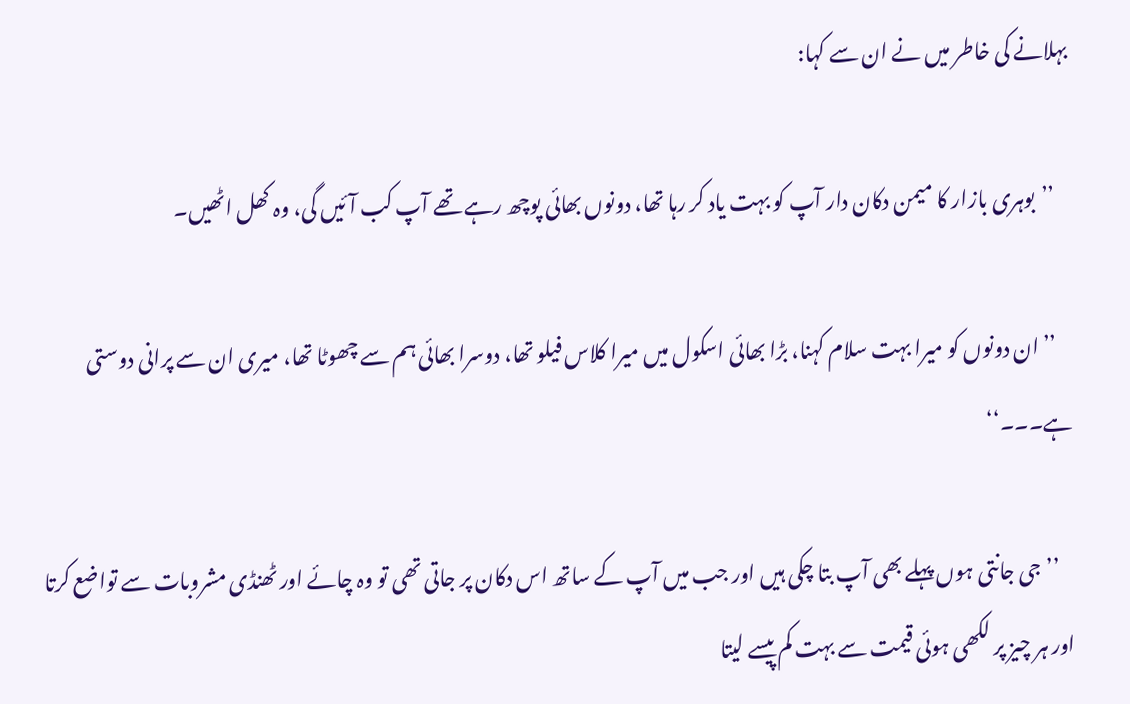بہلانے کی خاطر میں نے ان سے کہا:

    ’’بوہری بازار کا میمن دکان دار آپ کو بہت یاد کر رہا تھا، دونوں بھائی پوچھ رہے تھے آپ کب آئیں گی، وہ کھل اٹھیں۔

    ’’ان دونوں کو میرا بہت سلام کہنا، بڑا بھائی اسکول میں میرا کلاس فیلو تھا، دوسرا بھائی ہم سے چھوٹا تھا، میری ان سے پرانی دوستی ہے۔۔۔‘‘

    ’’جی جانتی ہوں پہلے بھی آپ بتا چکی ہیں اور جب میں آپ کے ساتھ اس دکان پر جاتی تھی تو وہ چائے اور ٹھنڈی مشروبات سے تواضع کرتا اور ہر چیز پر لکھی ہوئی قیمت سے بہت کم پیسے لیتا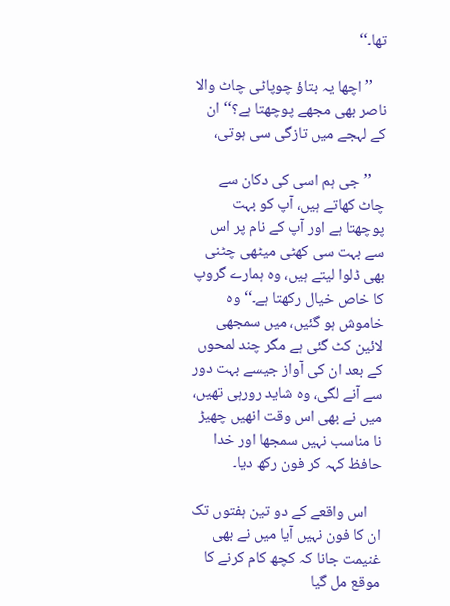تھا۔‘‘

    ’’اچھا یہ بتاؤ چوپاٹی چاٹ والا ناصر بھی مجھے پوچھتا ہے؟‘‘ ان کے لہجے میں تازگی سی ہوتی،

    ’’جی ہم اسی کی دکان سے چاٹ کھاتے ہیں، آپ کو بہت پوچھتا ہے اور آپ کے نام پر اس سے بہت سی کھٹی میٹھی چٹنی بھی ڈلوا لیتے ہیں، وہ ہمارے گروپ کا خاص خیال رکھتا ہے۔‘‘ وہ خاموش ہو گئیں، میں سمجھی لائین کٹ گئی ہے مگر چند لمحوں کے بعد ان کی آواز جیسے بہت دور سے آنے لگی، وہ شاید رورہی تھیں، میں نے بھی اس وقت انھیں چھیڑ نا مناسب نہیں سمجھا اور خدا حافظ کہہ کر فون رکھ دیا۔

    اس واقعے کے دو تین ہفتوں تک ان کا فون نہیں آیا میں نے بھی غنیمت جانا کہ کچھ کام کرنے کا موقع مل گیا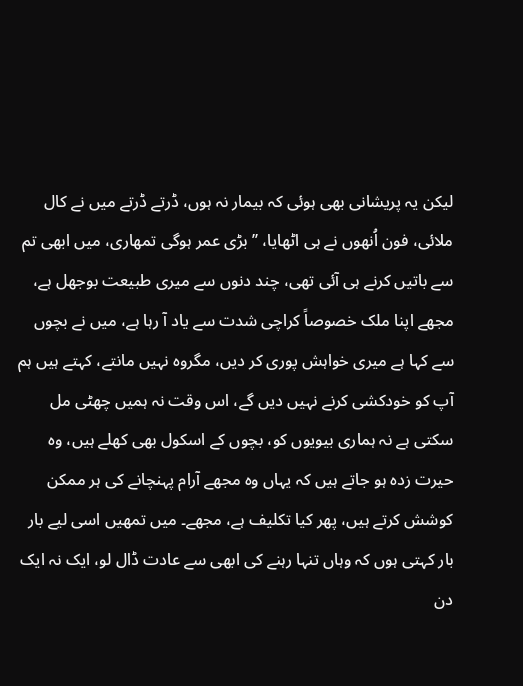لیکن یہ پریشانی بھی ہوئی کہ بیمار نہ ہوں، ڈرتے ڈرتے میں نے کال ملائی، فون اُنھوں نے ہی اٹھایا، ’’بڑی عمر ہوگی تمھاری، میں ابھی تم سے باتیں کرنے ہی آئی تھی، چند دنوں سے میری طبیعت بوجھل ہے، مجھے اپنا ملک خصوصاً کراچی شدت سے یاد آ رہا ہے، میں نے بچوں سے کہا ہے میری خواہش پوری کر دیں، مگروہ نہیں مانتے، کہتے ہیں ہم آپ کو خودکشی کرنے نہیں دیں گے، اس وقت نہ ہمیں چھٹی مل سکتی ہے نہ ہماری بیویوں کو، بچوں کے اسکول بھی کھلے ہیں، وہ حیرت زدہ ہو جاتے ہیں کہ یہاں وہ مجھے آرام پہنچانے کی ہر ممکن کوشش کرتے ہیں، پھر کیا تکلیف ہے، مجھے۔ میں تمھیں اسی لیے بار بار کہتی ہوں کہ وہاں تنہا رہنے کی ابھی سے عادت ڈال لو، ایک نہ ایک دن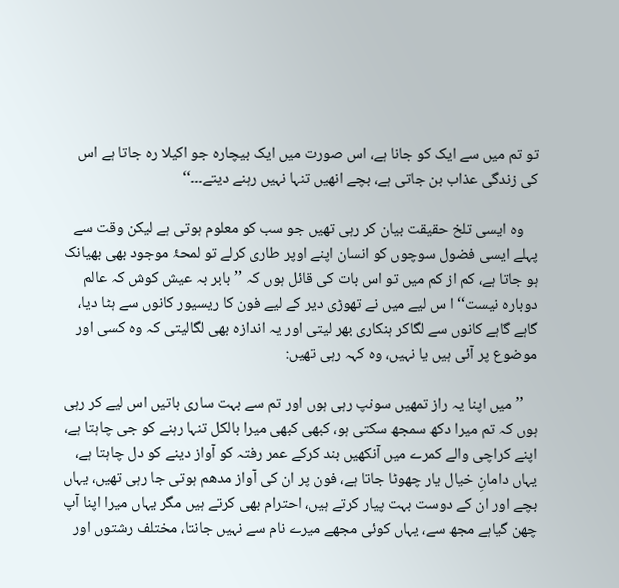تو تم میں سے ایک کو جانا ہے، اس صورت میں ایک بیچارہ جو اکیلا رہ جاتا ہے اس کی زندگی عذاب بن جاتی ہے، بچے انھیں تنہا نہیں رہنے دیتے۔۔۔‘‘

    وہ ایسی تلخ حقیقت بیان کر رہی تھیں جو سب کو معلوم ہوتی ہے لیکن وقت سے پہلے ایسی فضول سوچوں کو انسان اپنے اوپر طاری کرلے تو لمحۂ موجود بھی بھیانک ہو جاتا ہے، کم از کم میں تو اس بات کی قائل ہوں کہ ’’بابر بہ عیش کوش کہ عالم دوبارہ نیست‘‘ ا س لیے میں نے تھوڑی دیر کے لیے فون کا ریسیور کانوں سے ہٹا دیا، گاہے گاہے کانوں سے لگاکر ہنکاری بھر لیتی اور یہ اندازہ بھی لگالیتی کہ وہ کسی اور موضوع پر آئی ہیں یا نہیں، وہ کہہ رہی تھیں:

    ’’میں اپنا یہ راز تمھیں سونپ رہی ہوں اور تم سے بہت ساری باتیں اس لیے کر رہی ہوں کہ تم میرا دکھ سمجھ سکتی ہو، کبھی کبھی میرا بالکل تنہا رہنے کو جی چاہتا ہے، اپنے کراچی والے کمرے میں آنکھیں بند کرکے عمر رفتہ کو آواز دینے کو دل چاہتا ہے، یہاں دامانِ خیال یار چھوٹا جاتا ہے، فون پر ان کی آواز مدھم ہوتی جا رہی تھیں، یہاں بچے اور ان کے دوست بہت پیار کرتے ہیں، احترام بھی کرتے ہیں مگر یہاں میرا اپنا آپ چھن گیاہے مجھ سے، یہاں کوئی مجھے میرے نام سے نہیں جانتا، مختلف رشتوں اور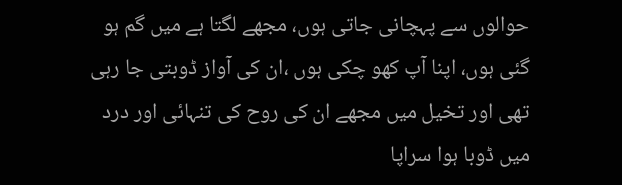حوالوں سے پہچانی جاتی ہوں، مجھے لگتا ہے میں گم ہو گئی ہوں، اپنا آپ کھو چکی ہوں ،ان کی آواز ڈوبتی جا رہی تھی اور تخیل میں مجھے ان کی روح کی تنہائی اور درد میں ڈوبا ہوا سراپا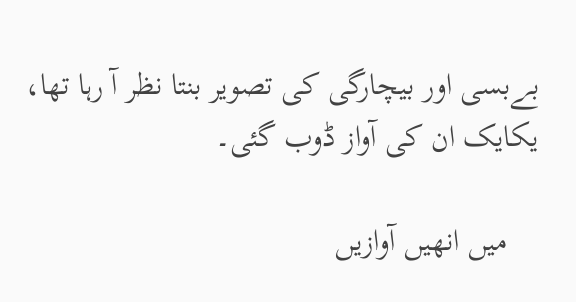بےبسی اور بیچارگی کی تصویر بنتا نظر آ رہا تھا، یکایک ان کی آواز ڈوب گئی۔

    میں انھیں آوازیں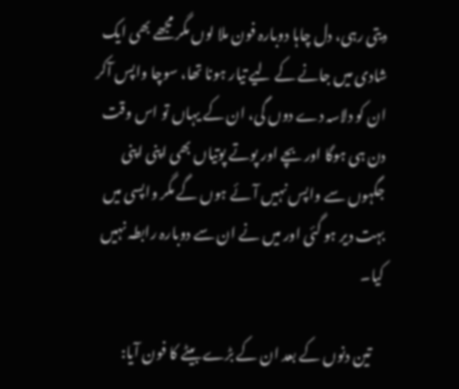دیتی رہی، دل چاہا دوبارہ فون ملا لوں مگر مجھے بھی ایک شادی میں جانے کے لیے تیار ہونا تھا، سوچا واپس آکر ان کو دلاسہ دے دوں گی، ان کے یہاں تو اس وقت دن ہی ہوگا اور بچے اور پوتے پوتیاں بھی اپنی اپنی جگہوں سے واپس نہیں آئے ہوں گے مگر واپسی میں بہت دیر ہو گئی اور میں نے ان سے دوبارہ رابطہ نہیں کیا۔

    تین دنوں کے بعد ان کے بڑے بیٹے کا فون آیا: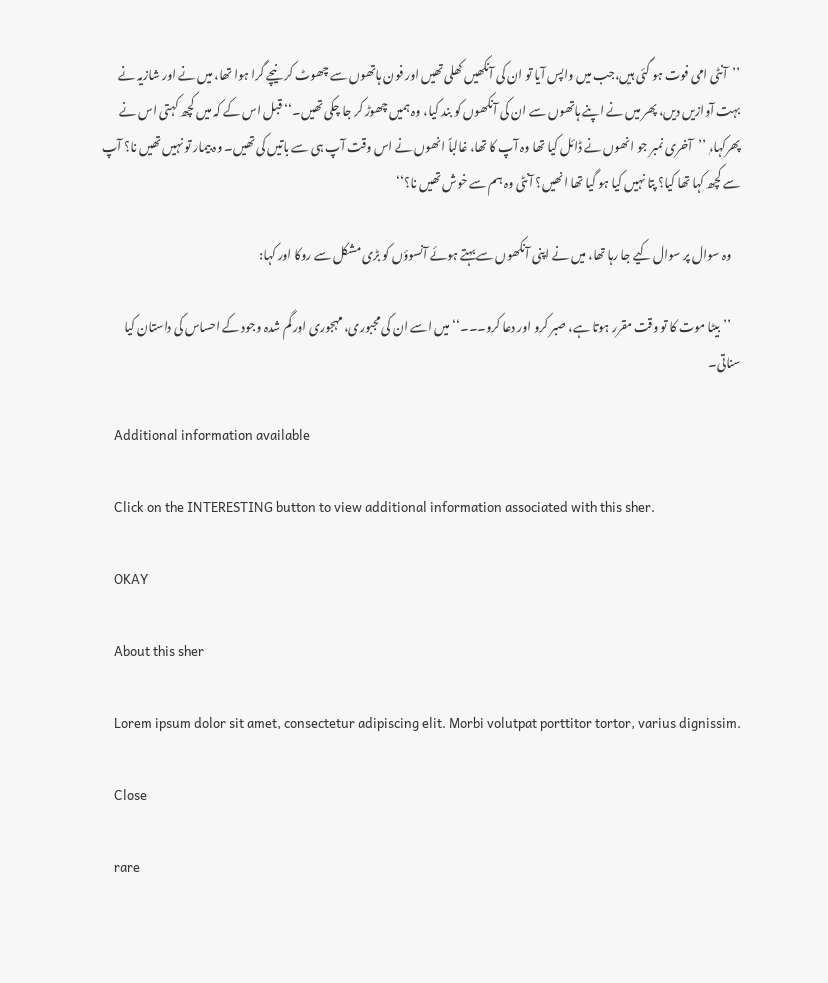’’آنٹی امی فوت ہو گئی ہیں،جب میں واپس آیا تو ان کی آنکھیں کھلی تھیں اور فون ہاتھوں سے چھوٹ کر نیچے گرا ہوا تھا، میں نے اور شازیہ نے بہت آوازیں دیں، پھر میں نے اپنے ہاتھوں سے ان کی آنکھوں کو بند کیا، وہ ہمیں چھوڑ کر جا چکی تھیں۔‘‘ قبل اس کے کہ میں کچھ کہتی اس نے پھرکہا،ٖ ’’آخری نمبر جو انھوں نے ڈائل کیا تھا وہ آپ کا تھا، غالباً انھوں نے اس وقت آپ ہی سے باتیں کی تھیں۔ وہ بیمار تو نہیں تھیں نا؟ آپ سے کچھ کہا تھا کیا؟ پتا نہیں کیا ہو گیا تھا انھیں؟ آنٹی وہ ہم سے خوش تھیں نا؟‘‘

    وہ سوال پر سوال کیے جا رہا تھا، میں نے اپنی آنکھوں سے بہتے ہوئے آنسوؤں کو بڑی مشکل سے روکا اور کہا:

    ’’بیٹا موت کا تو وقت مقرر ہوتا ہے، صبر کرو اور دعا کرو۔۔۔‘‘ میں اسے ان کی مجبوری، مہجوری اور گم شدہ وجود کے احساس کی داستان کیا سناتی۔

    Additional information available

    Click on the INTERESTING button to view additional information associated with this sher.

    OKAY

    About this sher

    Lorem ipsum dolor sit amet, consectetur adipiscing elit. Morbi volutpat porttitor tortor, varius dignissim.

    Close

    rare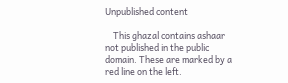Unpublished content

    This ghazal contains ashaar not published in the public domain. These are marked by a red line on the left.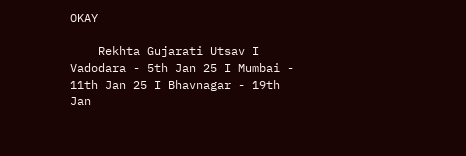OKAY

    Rekhta Gujarati Utsav I Vadodara - 5th Jan 25 I Mumbai - 11th Jan 25 I Bhavnagar - 19th Jan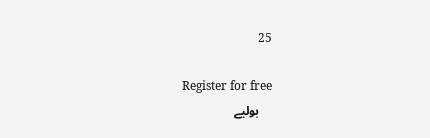25

    Register for free
    بولیے